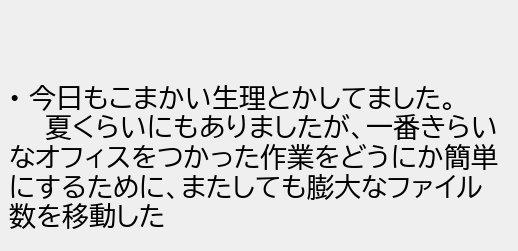• 今日もこまかい生理とかしてました。
    夏くらいにもありましたが、一番きらいなオフィスをつかった作業をどうにか簡単にするために、またしても膨大なファイル数を移動した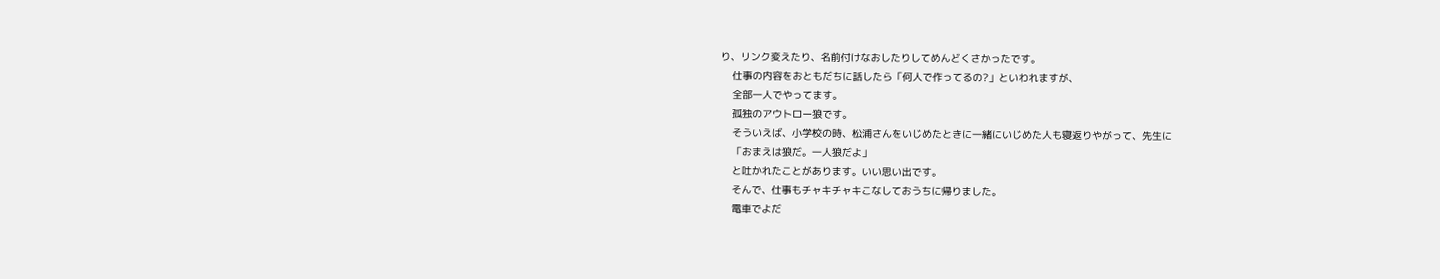り、リンク変えたり、名前付けなおしたりしてめんどくさかったです。
    仕事の内容をおともだちに話したら「何人で作ってるの?」といわれますが、
    全部一人でやってます。
    孤独のアウトロー狼です。
    そういえば、小学校の時、松浦さんをいじめたときに一緒にいじめた人も寝返りやがって、先生に
    「おまえは狼だ。一人狼だよ」
    と吐かれたことがあります。いい思い出です。
    そんで、仕事もチャキチャキこなしておうちに帰りました。
    電車でよだ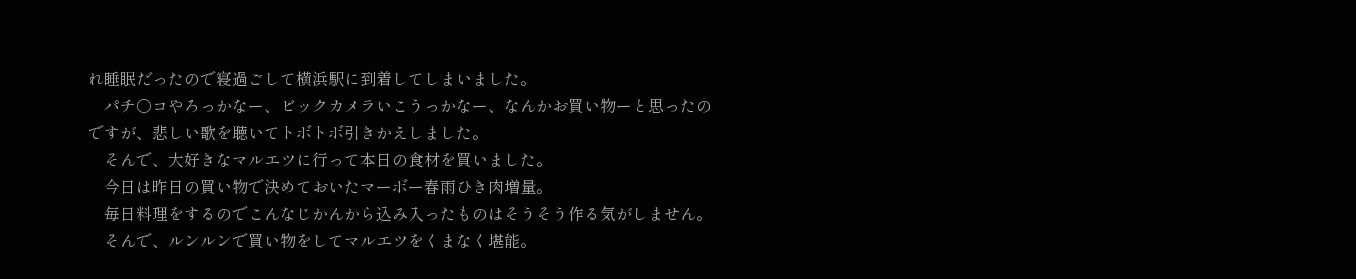れ睡眠だったので寝過ごして横浜駅に到着してしまいました。
    パチ○コやろっかなー、ビックカメラいこうっかなー、なんかお買い物ーと思ったのですが、悲しい歌を聴いてトボトボ引きかえしました。
    そんで、大好きなマルエツに行って本日の食材を買いました。
    今日は昨日の買い物で決めておいたマーボー春雨ひき肉増量。
    毎日料理をするのでこんなじかんから込み入ったものはそうそう作る気がしません。
    そんで、ルンルンで買い物をしてマルエツをくまなく堪能。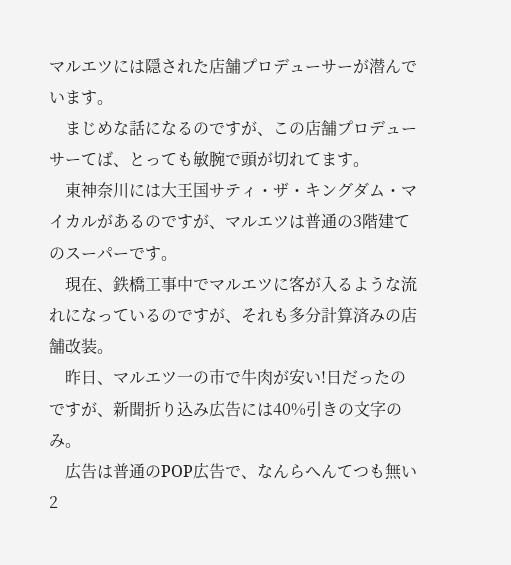マルエツには隠された店舗プロデューサーが潜んでいます。
    まじめな話になるのですが、この店舗プロデューサーてば、とっても敏腕で頭が切れてます。
    東神奈川には大王国サティ・ザ・キングダム・マイカルがあるのですが、マルエツは普通の3階建てのスーパーです。
    現在、鉄橋工事中でマルエツに客が入るような流れになっているのですが、それも多分計算済みの店舗改装。
    昨日、マルエツ一の市で牛肉が安い!日だったのですが、新聞折り込み広告には40%引きの文字のみ。
    広告は普通のPOP広告で、なんらへんてつも無い2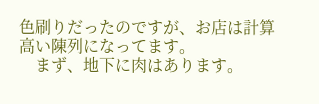色刷りだったのですが、お店は計算高い陳列になってます。
    まず、地下に肉はあります。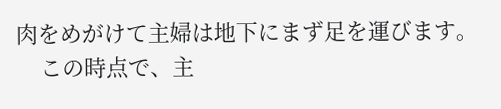肉をめがけて主婦は地下にまず足を運びます。
    この時点で、主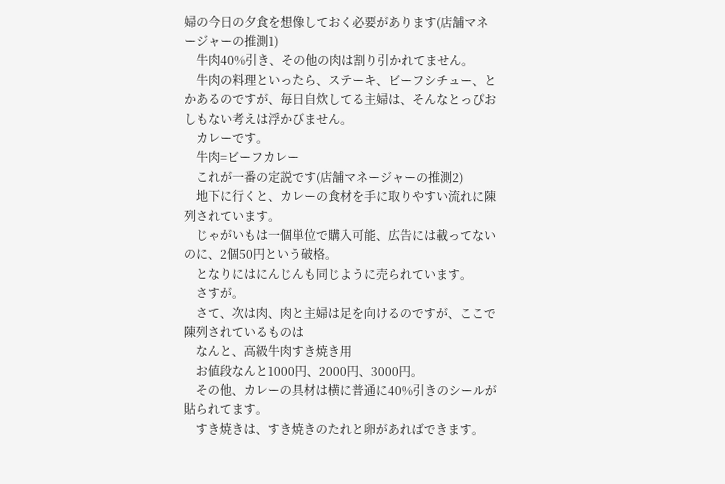婦の今日の夕食を想像しておく必要があります(店舗マネージャーの推測1)
    牛肉40%引き、その他の肉は割り引かれてません。
    牛肉の料理といったら、ステーキ、ビーフシチュー、とかあるのですが、毎日自炊してる主婦は、そんなとっぴおしもない考えは浮かびません。
    カレーです。
    牛肉=ビーフカレー
    これが一番の定説です(店舗マネージャーの推測2)
    地下に行くと、カレーの食材を手に取りやすい流れに陳列されています。
    じゃがいもは一個単位で購入可能、広告には載ってないのに、2個50円という破格。
    となりにはにんじんも同じように売られています。
    さすが。
    さて、次は肉、肉と主婦は足を向けるのですが、ここで陳列されているものは
    なんと、高級牛肉すき焼き用
    お値段なんと1000円、2000円、3000円。
    その他、カレーの具材は横に普通に40%引きのシールが貼られてます。
    すき焼きは、すき焼きのたれと卵があればできます。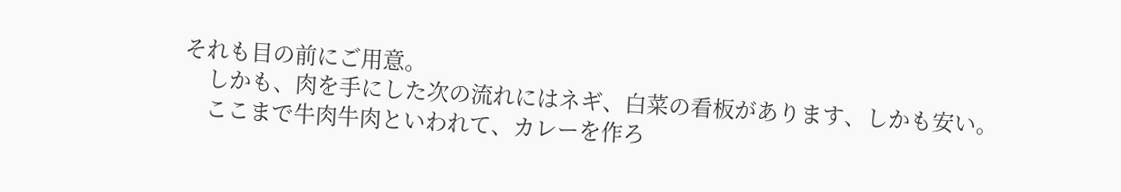それも目の前にご用意。
    しかも、肉を手にした次の流れにはネギ、白菜の看板があります、しかも安い。
    ここまで牛肉牛肉といわれて、カレーを作ろ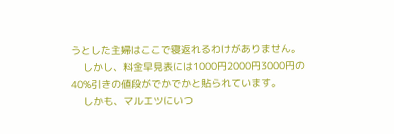うとした主婦はここで寝返れるわけがありません。
    しかし、料金早見表には1000円2000円3000円の40%引きの値段がでかでかと貼られています。
    しかも、マルエツにいつ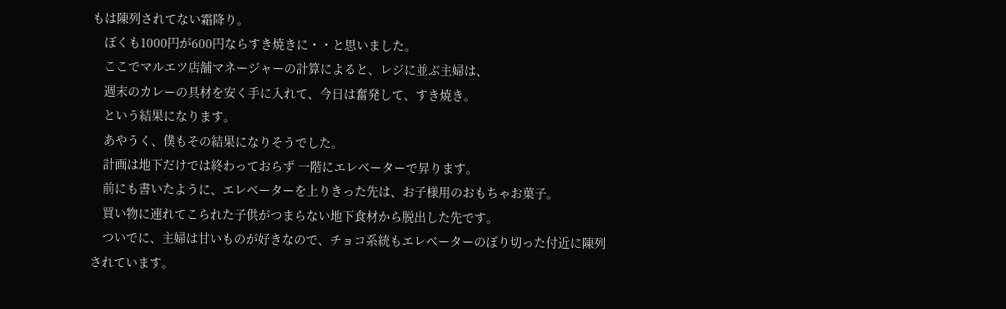もは陳列されてない霜降り。
    ぼくも1000円が600円ならすき焼きに・・と思いました。
    ここでマルエツ店舗マネージャーの計算によると、レジに並ぶ主婦は、
    週末のカレーの具材を安く手に入れて、今日は奮発して、すき焼き。
    という結果になります。
    あやうく、僕もその結果になりそうでした。
    計画は地下だけでは終わっておらず 一階にエレベーターで昇ります。
    前にも書いたように、エレベーターを上りきった先は、お子様用のおもちゃお菓子。
    買い物に連れてこられた子供がつまらない地下食材から脱出した先です。
    ついでに、主婦は甘いものが好きなので、チョコ系統もエレベーターのぼり切った付近に陳列されています。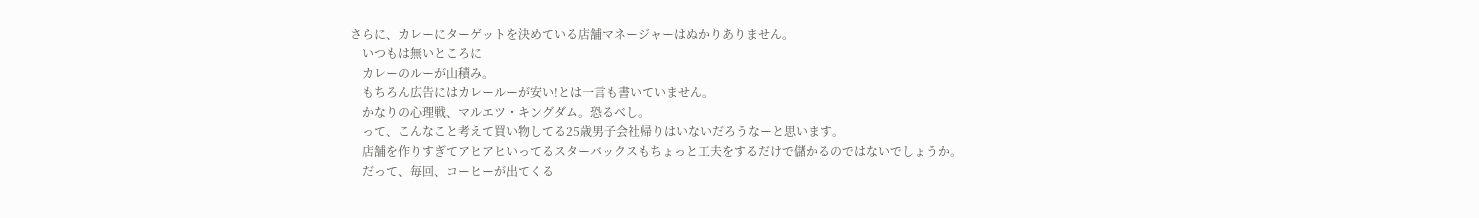さらに、カレーにターゲットを決めている店舗マネージャーはぬかりありません。
    いつもは無いところに
    カレーのルーが山積み。
    もちろん広告にはカレールーが安い!とは一言も書いていません。
    かなりの心理戦、マルエツ・キングダム。恐るべし。
    って、こんなこと考えて買い物してる25歳男子会社帰りはいないだろうなーと思います。
    店舗を作りすぎてアヒアヒいってるスターバックスもちょっと工夫をするだけで儲かるのではないでしょうか。
    だって、毎回、コーヒーが出てくる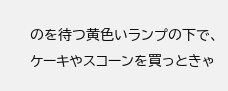のを待つ黄色いランプの下で、ケーキやスコーンを買っときゃ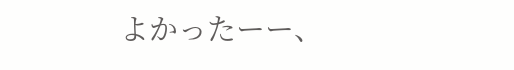よかったーー、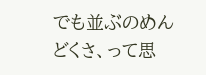でも並ぶのめんどくさ、って思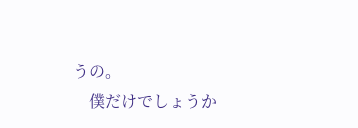うの。
    僕だけでしょうか